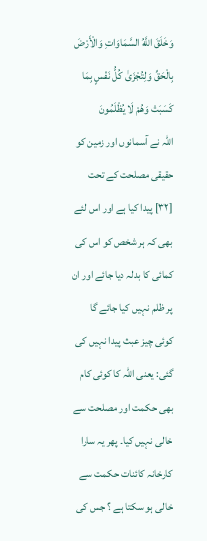وَخَلَقَ اللَّهُ السَّمَاوَاتِ وَالْأَرْضَ بِالْحَقِّ وَلِتُجْزَىٰ كُلُّ نَفْسٍ بِمَا كَسَبَتْ وَهُمْ لَا يُظْلَمُونَ
اللہ نے آسمانوں اور زمین کو حقیقی مصلحت کے تحت [٣٢] پیدا کیا ہے اور اس لئے بھی کہ ہر شخص کو اس کی کمائی کا بدلہ دیا جائے اور ان پر ظلم نہیں کیا جائے گا
کوئی چیز عبث پیدا نہیں کی گئی: یعنی اللہ کا کوئی کام بھی حکمت اور مصلحت سے خالی نہیں کیا۔ پھر یہ سارا کارخانہ کائنات حکمت سے خالی ہو سکتا ہے ؟ جس کی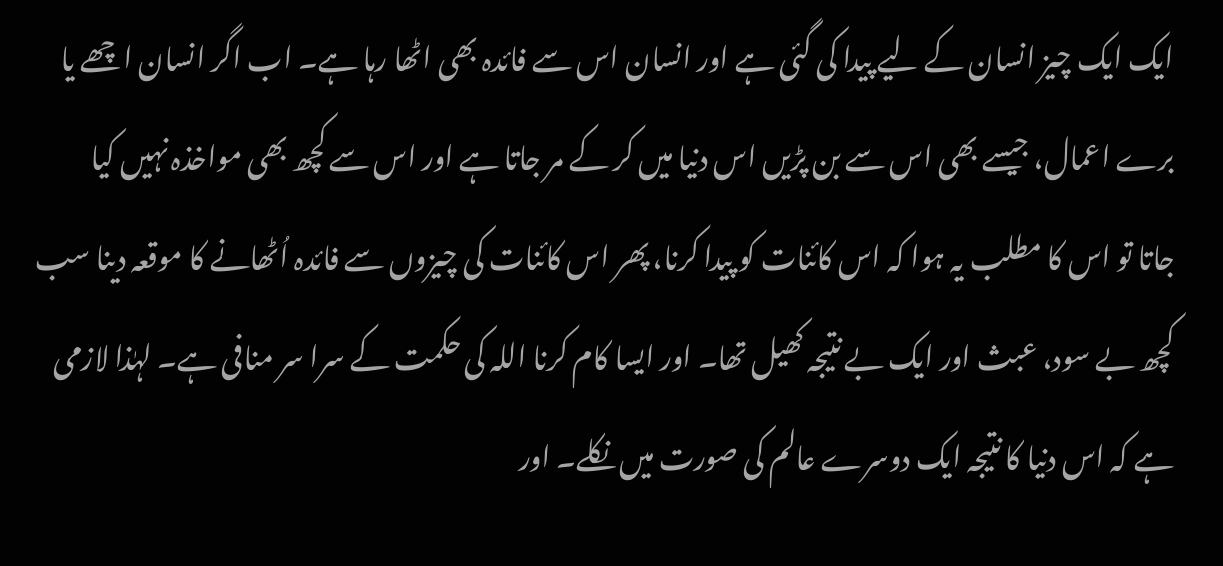ایک ایک چیز انسان کے لیے پیدا کی گئی ہے اور انسان اس سے فائدہ بھی اٹھا رہا ہے۔ اب اگر انسان اچھے یا برے اعمال، جیسے بھی اس سے بن پڑیں اس دنیا میں کر کے مر جاتا ہے اور اس سے کچھ بھی مواخذہ نہیں کیا جاتا تو اس کا مطلب یہ ہوا کہ اس کائنات کو پیدا کرنا، پھر اس کائنات کی چیزوں سے فائدہ اُٹھانے کا موقعہ دینا سب کچھ بے سود، عبث اور ایک بے نتیجہ کھیل تھا۔ اور ایسا کام کرنا اللہ کی حکمت کے سرا سر منافی ہے۔ لہٰذا لازمی ہے کہ اس دنیا کا نتیجہ ایک دوسرے عالم کی صورت میں نکلے۔ اور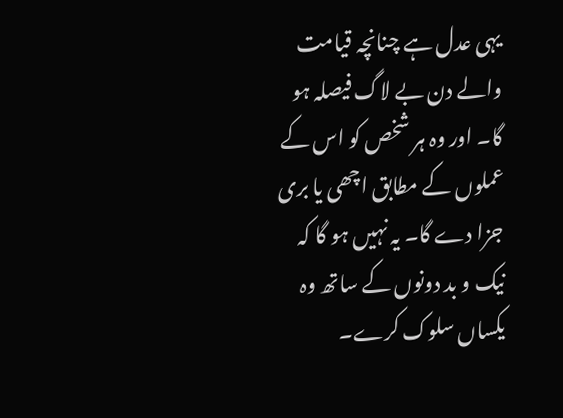یہی عدل ہے چنانچہ قیامت والے دن بے لاگ فیصلہ ہو گا۔ اور وہ ہر شخص کو اس کے عملوں کے مطابق اچھی یا بری جزا دے گا۔ یہ نہیں ہو گا کہ نیک و بد دونوں کے ساتھ وہ یکساں سلوک کرے۔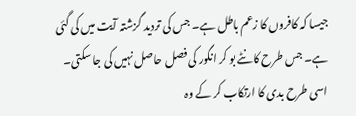جیسا کہ کافروں کا زعم باطل ہے۔ جس کی تردید گزشتہ آیت میں کی گئی ہے۔ جس طرح کانٹے بو کر انگور کی فصل حاصل نہیں کی جا سکتی۔ اسی طرح بدی کا ارتکاب کر کے وہ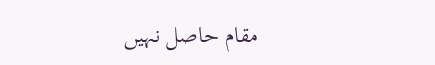مقام حاصل نہیں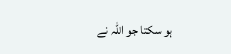ہو سکتا جو اللہ نے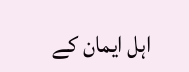اہل ایمان کے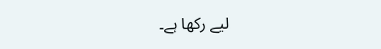لیے رکھا ہے۔